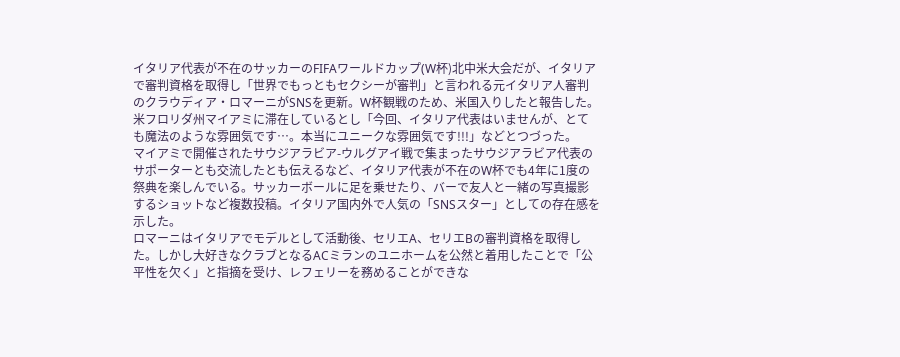イタリア代表が不在のサッカーのFIFAワールドカップ(W杯)北中米大会だが、イタリアで審判資格を取得し「世界でもっともセクシーが審判」と言われる元イタリア人審判のクラウディア・ロマーニがSNSを更新。W杯観戦のため、米国入りしたと報告した。米フロリダ州マイアミに滞在しているとし「今回、イタリア代表はいませんが、とても魔法のような雰囲気です…。本当にユニークな雰囲気です!!!」などとつづった。
マイアミで開催されたサウジアラビア-ウルグアイ戦で集まったサウジアラビア代表のサポーターとも交流したとも伝えるなど、イタリア代表が不在のW杯でも4年に1度の祭典を楽しんでいる。サッカーボールに足を乗せたり、バーで友人と一緒の写真撮影するショットなど複数投稿。イタリア国内外で人気の「SNSスター」としての存在感を示した。
ロマーニはイタリアでモデルとして活動後、セリエA、セリエBの審判資格を取得した。しかし大好きなクラブとなるACミランのユニホームを公然と着用したことで「公平性を欠く」と指摘を受け、レフェリーを務めることができな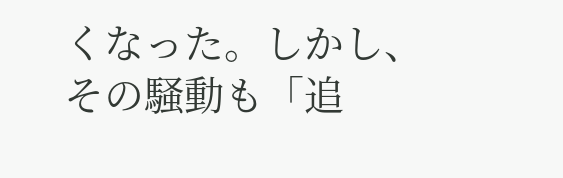くなった。しかし、その騒動も「追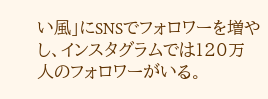い風」にSNSでフォロワーを増やし、インスタグラムでは120万人のフォロワーがいる。